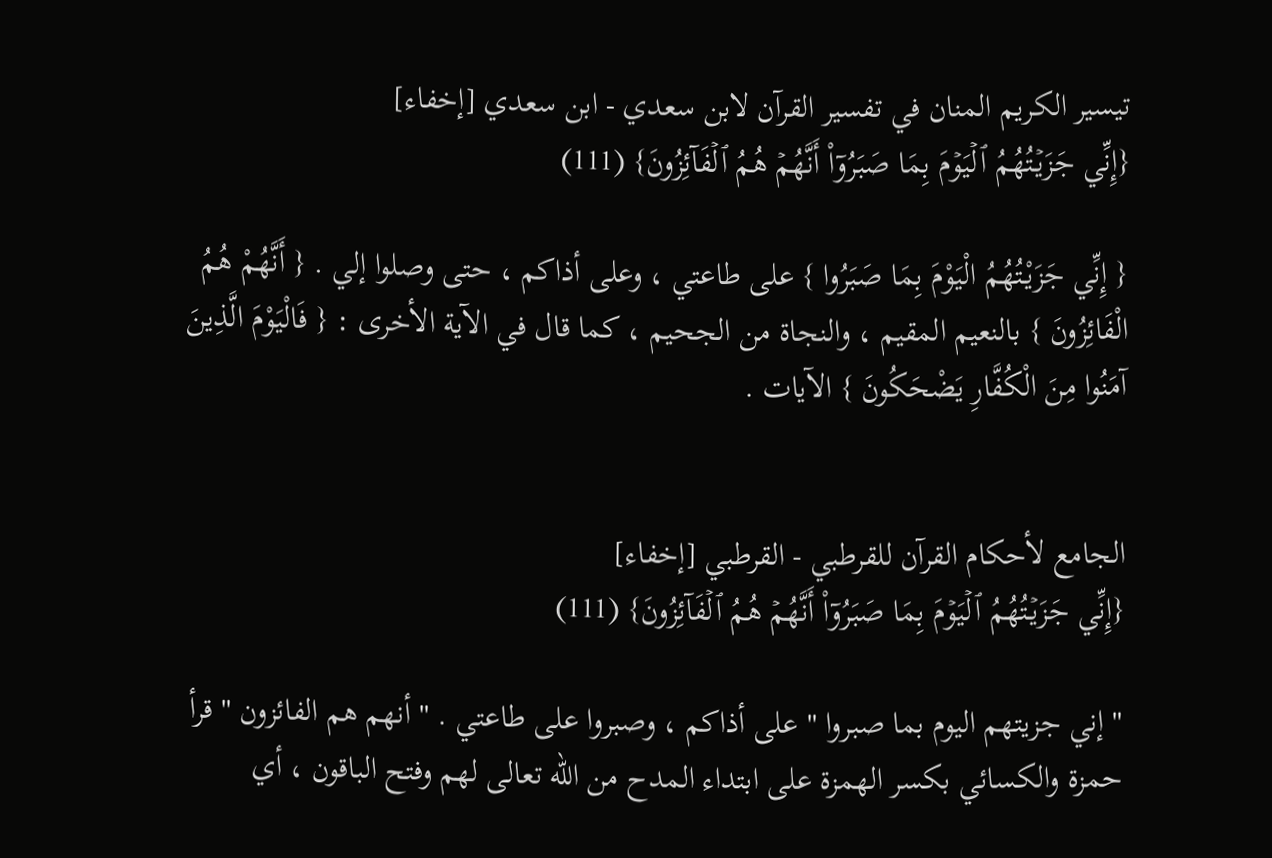تيسير الكريم المنان في تفسير القرآن لابن سعدي - ابن سعدي [إخفاء]
{إِنِّي جَزَيۡتُهُمُ ٱلۡيَوۡمَ بِمَا صَبَرُوٓاْ أَنَّهُمۡ هُمُ ٱلۡفَآئِزُونَ} (111)

{ إِنِّي جَزَيْتُهُمُ الْيَوْمَ بِمَا صَبَرُوا } على طاعتي ، وعلى أذاكم ، حتى وصلوا إلي . { أَنَّهُمْ هُمُ الْفَائِزُونَ } بالنعيم المقيم ، والنجاة من الجحيم ، كما قال في الآية الأخرى : { فَالْيَوْمَ الَّذِينَ آمَنُوا مِنَ الْكُفَّارِ يَضْحَكُونَ } الآيات .


الجامع لأحكام القرآن للقرطبي - القرطبي [إخفاء]
{إِنِّي جَزَيۡتُهُمُ ٱلۡيَوۡمَ بِمَا صَبَرُوٓاْ أَنَّهُمۡ هُمُ ٱلۡفَآئِزُونَ} (111)

" إني جزيتهم اليوم بما صبروا " على أذاكم ، وصبروا على طاعتي . " أنهم هم الفائزون " قرأ حمزة والكسائي بكسر الهمزة على ابتداء المدح من الله تعالى لهم وفتح الباقون ، أي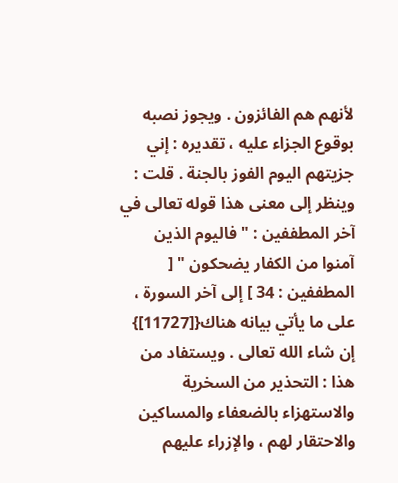لأنهم هم الفائزون . ويجوز نصبه بوقوع الجزاء عليه ، تقديره : إني جزيتهم اليوم الفوز بالجنة . قلت : وينظر إلى معنى هذا قوله تعالى في آخر المطففين : " فاليوم الذين آمنوا من الكفار يضحكون " [ المطففين : 34 ] إلى آخر السورة ، على ما يأتي بيانه هناك{[11727]} إن شاء الله تعالى . ويستفاد من هذا : التحذير من السخرية والاستهزاء بالضعفاء والمساكين والاحتقار لهم ، والإزراء عليهم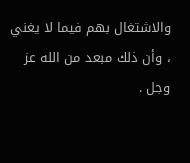والاشتغال بهم فيما لا يغني ، وأن ذلك مبعد من الله عز وجل .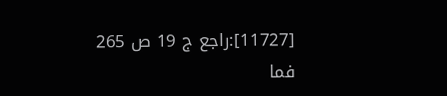[11727]:راجع ج 19 ص 265 فما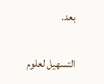بعد.

التسهيل لعلوم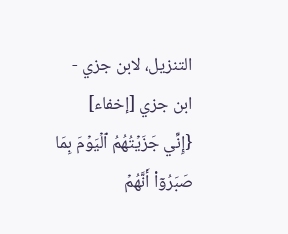التنزيل، لابن جزي - ابن جزي [إخفاء]
{إِنِّي جَزَيۡتُهُمُ ٱلۡيَوۡمَ بِمَا صَبَرُوٓاْ أَنَّهُمۡ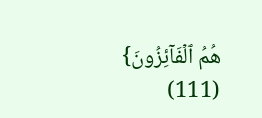هُمُ ٱلۡفَآئِزُونَ} (111)